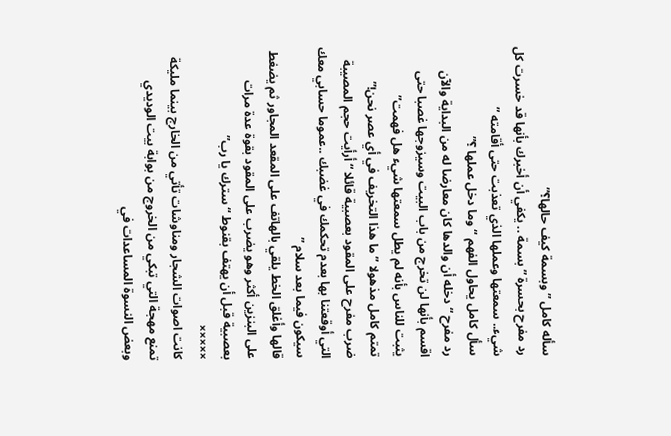سأله كامل ” وبسمة كيف حالها؟”
رد مفرح بحسرة ” بسمة .. يكفي أن أخبرك بأنها قد خسرت كل شيء.. سمعتها وعملها الذي تعذبت حتى أقامته ”
سأل كامل يحاول الفهم “وما دخل عملها ؟”
رد مفرح “دخله أن والدها كان معارضا له من البداية والآن اقسم بأنها لن تخرج من باب البيت وسيزوجها غصبا حتى يثبت للناس بأنه لم يطل سمعتها شيء هل فهمت”
تمتم كامل مذهولا ” ما هذا التخريف في أي عصر نحن!”
ضرب مفرح على المقود بعصبية قائلا “أرأيت حجم المصيبة التي أوقعتنا بها بعدم تحكمك في غضبك ..عموما حسابي معك سيكون فيما بعد سلام ”
قالها وأغلق الخط يلقي بالهاتف على المقعد المجاور ثم يضغط على البنزين أكثر وهو يضرب على المقود بقوة عدة مرات بعصبية قبل أن يهتف بقنوط “سترك يا رب”
×××××
كانت اصوات الشجار ومناوشات تأتي من الخارج بينما مليكة تمنع مهجة التي تبكي من الخروج من بوابة بيت الوديدي وبعض النسوة المساعدات في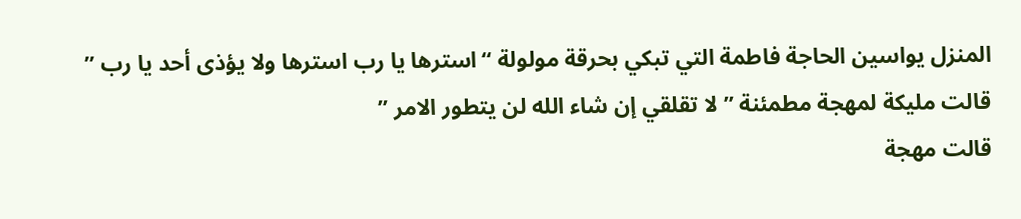المنزل يواسين الحاجة فاطمة التي تبكي بحرقة مولولة “استرها يا رب استرها ولا يؤذى أحد يا رب ”
قالت مليكة لمهجة مطمئنة ” لا تقلقي إن شاء الله لن يتطور الامر ”
قالت مهجة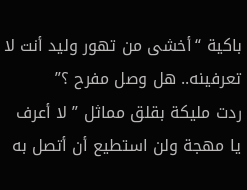باكية “أخشى من تهور وليد أنت لا تعرفينه.. هل وصل مفرح ؟”
ردت مليكة بقلق مماثل ” لا أعرف يا مهجة ولن استطيع أن أتصل به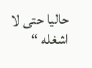حاليا حتى لا اشغله “